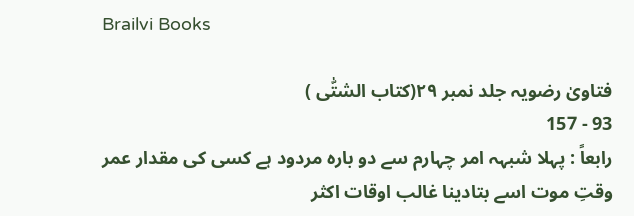Brailvi Books

فتاویٰ رضویہ جلد نمبر ۲۹(کتاب الشتّٰی )
93 - 157
رابعاً : پہلا شبہہ امر چہارم سے دو بارہ مردود ہے کسی کی مقدار عمر وقتِ موت اسے بتادینا غالب اوقات اکثر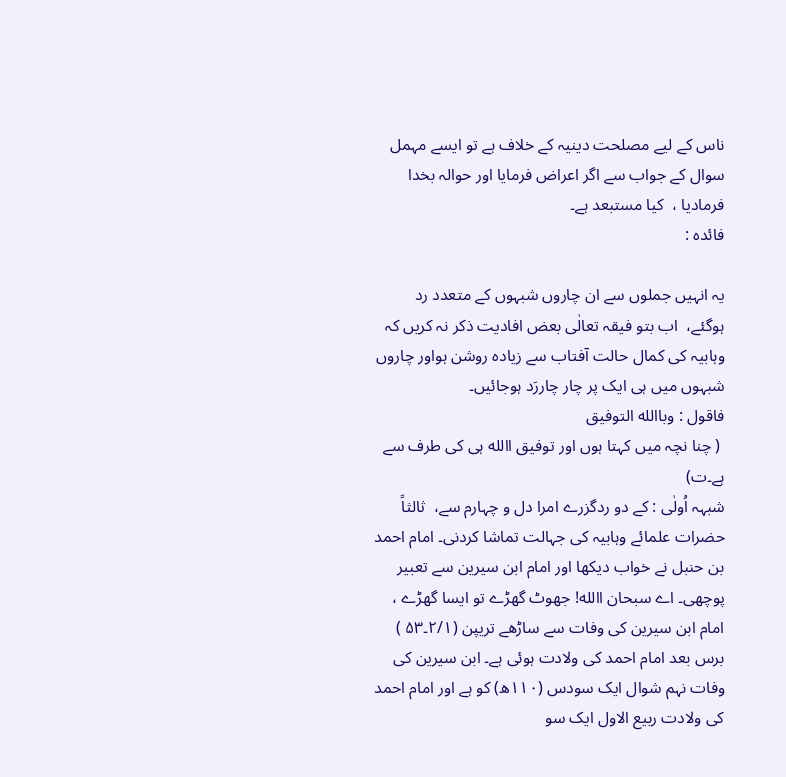ناس کے لیے مصلحت دینیہ کے خلاف ہے تو ایسے مہمل سوال کے جواب سے اگر اعراض فرمایا اور حوالہ بخدا فرمادیا ،  کیا مستبعد ہے۔
فائدہ :

یہ انہیں جملوں سے ان چاروں شبہوں کے متعدد رد ہوگئے،  اب بتو فیقہ تعالٰی بعض افادیت ذکر نہ کریں کہ وہابیہ کی کمال حالت آفتاب سے زیادہ روشن ہواور چاروں شبہوں میں ہی ایک پر چار چاررَد ہوجائیں۔
فاقول : وباالله التوفیق
 ( چنا نچہ میں کہتا ہوں اور توفیق االله ہی کی طرف سے ہے۔ت)
شبہہ اُولٰی : کے دو ردگزرے امرا دل و چہارم سے،  ثالثاً حضرات علمائے وہابیہ کی جہالت تماشا کردنی۔ امام احمد بن حنبل نے خواب دیکھا اور امام ابن سیرین سے تعبیر پوچھی۔ اے سبحان االله! جھوٹ گھڑے تو ایسا گھڑے ،  امام ابن سیرین کی وفات سے ساڑھے تریپن (۲/۱۔۵۳ ) برس بعد امام احمد کی ولادت ہوئی ہے۔ ابن سیرین کی وفات نہم شوال ایک سودس (۱۱۰ھ) کو ہے اور امام احمد کی ولادت ربیع الاول ایک سو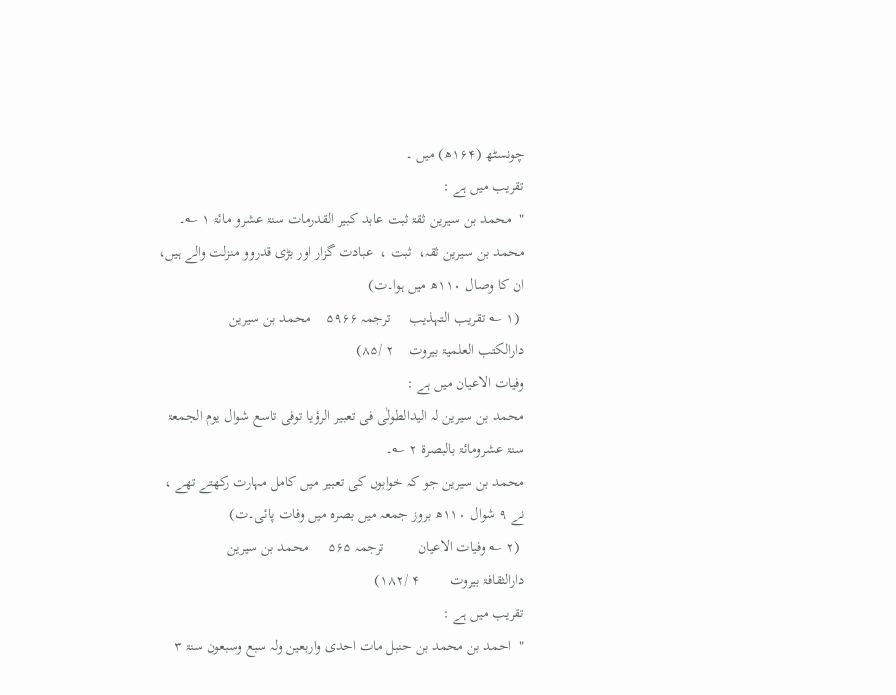چونسٹھ (۱۶۴ھ) میں ۔
تقریب میں ہے :
"  محمد بن سیرین ثقۃ ثبت عابد کبیر القدرمات سنۃ عشرو مائۃ ۱ ؎۔
محمد بن سیرین ثقہ،  ثبت ،  عبادت گزار اور بڑی قدروو منزلت والے ہیں،  ان کا وصال ۱۱۰ھ میں ہوا۔ت)
 (۱ ؎ تقریب التہذیب     ترجمہ ۵۹۶۶    محمد بن سیرین        دارالکتب العلمیۃ بیروت    ۲ /۸۵)
وفیات الاعیان میں ہے :
محمد بن سیرین لہ الیدالطولٰی فی تعبیر الرؤیا توفی تاسع شوال یوم الجمعۃ سنۃ عشرومائۃ بالبصرۃ ۲ ؎۔
محمد بن سیرین جو کہ خوابوں کی تعبیر میں کامل مہارت رکھتے تھے ،  نے ۹ شوال ۱۱۰ھ بروز جمعہ میں بصرہ میں وفات پائی۔ت)
 (۲ ؎ وفیات الاعیان         ترجمہ ۵۶۵     محمد بن سیرین         دارالثقافۃ بیروت        ۴ /۱۸۲)
تقریب میں ہے :
"  احمد بن محمد بن حنبل مات احدی واربعین ولہ سبع وسبعون سنۃ ۳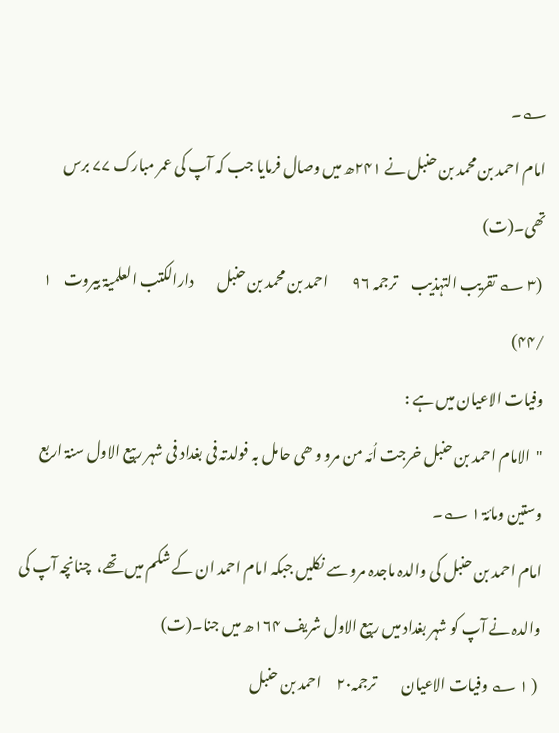؎۔
امام احمد بن محمد بن حنبل نے ۲۴۱ھ میں وصال فرمایا جب کہ آپ کی عمر مبارک ۷۷ برس تھی۔(ت)
 (۳ ؎ تقریب التہذیب     ترجمہ ۹۶        احمد بن محمد بن حنبل        دارالکتب العلمیۃ بیروت    ۱ /۴۴)
وفیات الاعیان میں ہے :
"  الامام احمد بن حنبل خرجت اُمّہ من مرو و ھی حامل بہ فولدتہ فی بغداد فی شہر ربیع الاول سنۃ اربع وستین ومائۃ ۱ ؎۔
امام احمد بن حنبل کی والدہ ماجدہ مرو سے نکلیں جبکہ امام احمد ان کے شکم میں تھے،  چنانچہ آپ کی والدہ نے آپ کو شہر بغداد میں ربیع الاول شریف ۱۶۴ھ میں جنا۔(ت)
 ( ۱ ؎ وفیات الاعیان         ترجمہ۲۰     احمد بن حنبل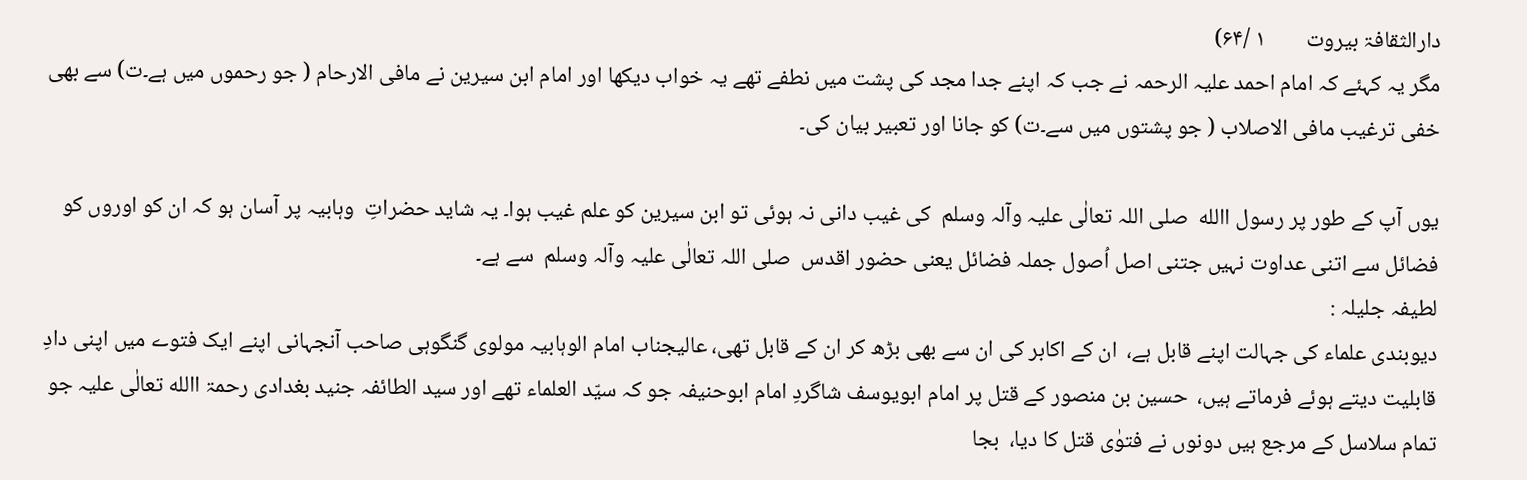دارالثقافۃ بیروت        ۱ /۶۴)
مگر یہ کہئے کہ امام احمد علیہ الرحمہ نے جب کہ اپنے جدا مجد کی پشت میں نطفے تھے یہ خواب دیکھا اور امام ابن سیرین نے مافی الارحام ( جو رحموں میں ہے۔ت) سے بھی خفی ترغیب مافی الاصلاب ( جو پشتوں میں سے۔ت) کو جانا اور تعبیر بیان کی۔

یوں آپ کے طور پر رسول االله  صلی اللہ تعالٰی علیہ وآلہ وسلم  کی غیب دانی نہ ہوئی تو ابن سیرین کو علم غیب ہوا۔ یہ شاید حضراتِ  وہابیہ پر آسان ہو کہ ان کو اوروں کو فضائل سے اتنی عداوت نہیں جتنی اصل اُصول جملہ فضائل یعنی حضور اقدس  صلی اللہ تعالٰی علیہ وآلہ وسلم  سے ہے۔
لطیفہ جلیلہ :
دیوبندی علماء کی جہالت اپنے قابل ہے،  ان کے اکابر کی ان سے بھی بڑھ کر ان کے قابل تھی، عالیجناب امام الوہابیہ مولوی گنگوہی صاحب آنجہانی اپنے ایک فتوے میں اپنی دادِ قابلیت دیتے ہوئے فرماتے ہیں،  حسین بن منصور کے قتل پر امام ابویوسف شاگردِ امام ابوحنیفہ جو کہ سیّد العلماء تھے اور سید الطائفہ جنید بغدادی رحمۃ االله تعالٰی علیہ جو تمام سلاسل کے مرجع ہیں دونوں نے فتوٰی قتل کا دیا،  بجا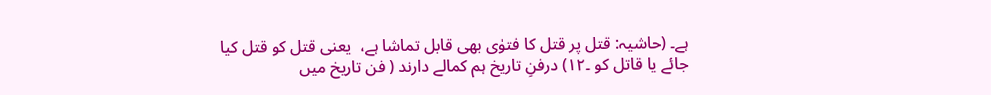ہے۔ (حاشیہ: قتل پر قتل کا فتوٰی بھی قابل تماشا ہے،  یعنی قتل کو قتل کیا جائے یا قاتل کو ۔۱۲) درفنِ تاریخ ہم کمالے دارند ( فن تاریخ میں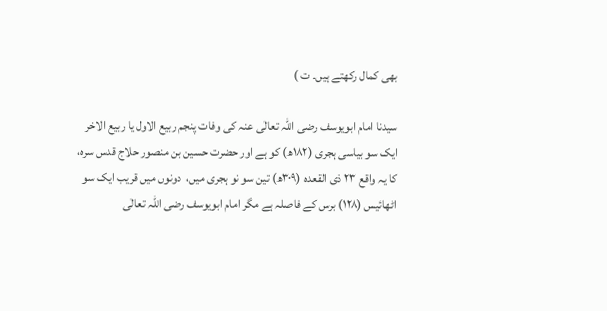بھی کمال رکھتے ہیں۔ ت )

سیدنا امام ابویوسف رضی اللہ تعالٰی عنہ کی وفات پنجم ربیع الاول یا ربیع الاخر ایک سو بیاسی ہجری (۱۸۲ھ) کو ہے اور حضرت حسین بن منصور حلاج قدس سرہ،  کا یہ واقع ۲۳ ذی القعدہ (۳۰۹ھ) تین سو نو ہجری میں،  دونوں میں قریب ایک سو اٹھائیس (۱۲۸) برس کے فاصلہ ہے مگر امام ابویوسف رضی اللہ تعالٰی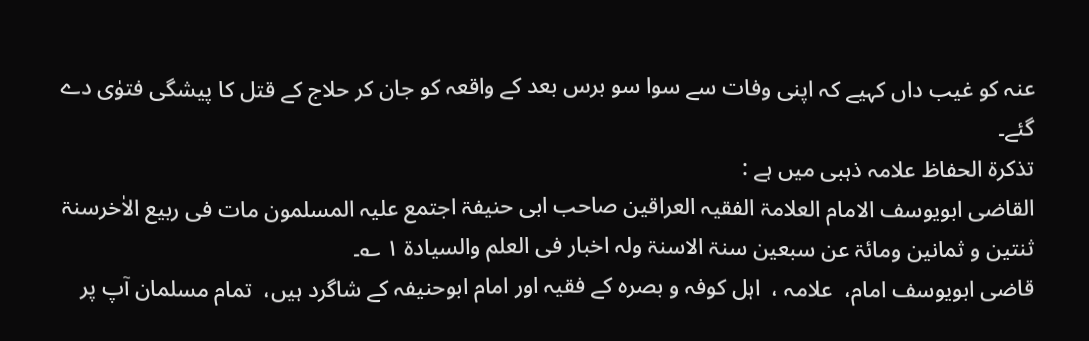عنہ کو غیب داں کہیے کہ اپنی وفات سے سوا سو برس بعد کے واقعہ کو جان کر حلاج کے قتل کا پیشگی فتوٰی دے گئے۔
تذکرۃ الحفاظ علامہ ذہبی میں ہے :
القاضی ابویوسف الامام العلامۃ الفقیہ العراقین صاحب ابی حنیفۃ اجتمع علیہ المسلمون مات فی ربیع الاٰخرسنۃ ثنتین و ثمانین ومائۃ عن سبعین سنۃ الاسنۃ ولہ اخبار فی العلم والسیادۃ ۱ ؎۔
قاضی ابویوسف امام،  علامہ ،  اہل کوفہ و بصرہ کے فقیہ اور امام ابوحنیفہ کے شاگرد ہیں،  تمام مسلمان آپ پر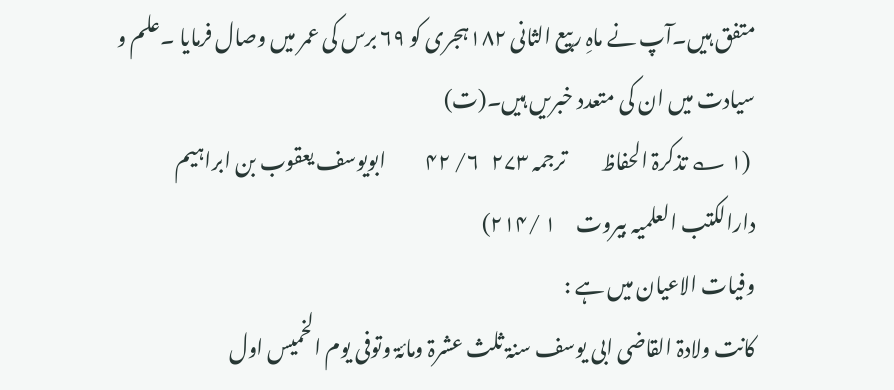متفق ہیں۔آپ نے ماہِ ربیع الثانی ۱۸۲ہجری کو ۶۹ برس کی عمر میں وصال فرمایا ۔علم و سیادت میں ان کی متعدد خبریں ہیں۔(ت)
 (۱ ؎ تذکرۃ الحفاظ         ترجمہ ۲۷۳   ۶/ ۴۲          ابویوسف یعقوب بن ابراہیم   دارالکتب العلمیہ بیروت     ۱ /۲۱۴)
وفیات الاعیان میں ہے :
کانت ولادۃ القاضی ابی یوسف سنۃ ثلث عشرۃ ومائۃ وتوفی یوم الخمیس اول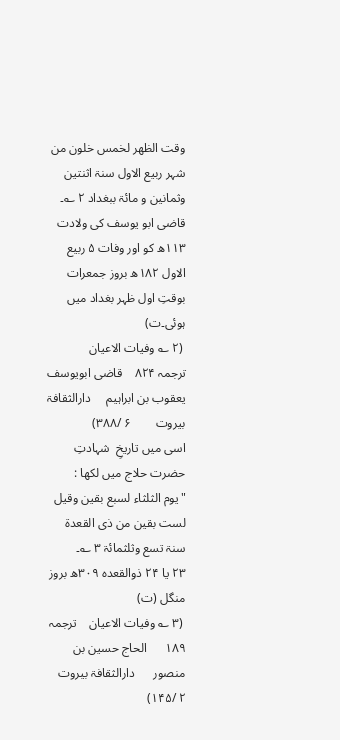وقت الظھر لخمس خلون من شہر ربیع الاول سنۃ اثنتین وثمانین و مائۃ ببغداد ۲ ؎۔
قاضی ابو یوسف کی ولادت ۱۱۳ھ کو اور وفات ۵ ربیع الاول ۱۸۲ھ بروز جمعرات بوقتِ اول ظہر بغداد میں ہوئی۔ت)
 (۲ ؎ وفیات الاعیان      ترجمہ ۸۲۴    قاضی ابویوسف یعقوب بن ابراہیم     دارالثقافۃ بیروت        ۶ /۳۸۸)
اسی میں تاریخِ  شہادتِ حضرت حلاج میں لکھا :
"یوم الثلثاء لسبع بقین وقیل لست بقین من ذی القعدۃ سنۃ تسع وثلثمائۃ ۳ ؎۔
۲۳ یا ۲۴ ذوالقعدہ ۳۰۹ھ بروز منگل (ت)
 (۳ ؎ وفیات الاعیان    ترجمہ ۱۸۹      الحاج حسین بن منصور      دارالثقافۃ بیروت    ۲ /۱۴۵)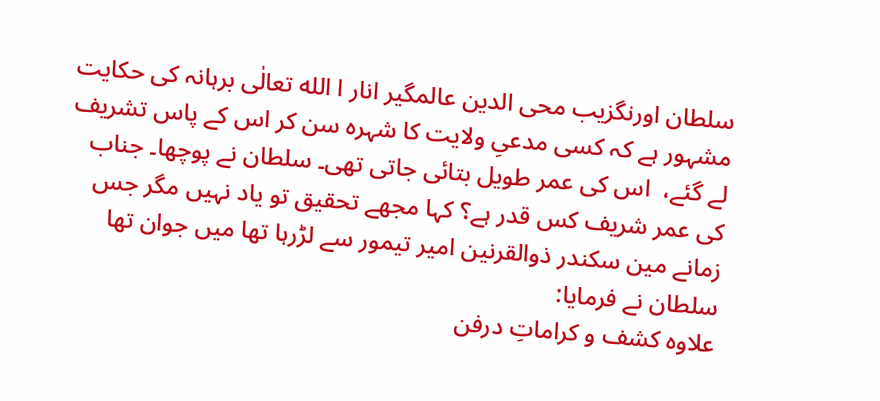سلطان اورنگزیب محی الدین عالمگیر انار ا الله تعالٰی برہانہ کی حکایت مشہور ہے کہ کسی مدعیِ ولایت کا شہرہ سن کر اس کے پاس تشریف لے گئے،  اس کی عمر طویل بتائی جاتی تھی۔ سلطان نے پوچھا۔ جناب کی عمر شریف کس قدر ہے؟ کہا مجھے تحقیق تو یاد نہیں مگر جس زمانے مین سکندر ذوالقرنین امیر تیمور سے لڑرہا تھا میں جوان تھا سلطان نے فرمایا:
علاوہ کشف و کراماتِ درفن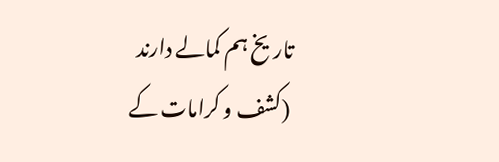تاریخ ہم کمالے دارند
 (کشف و کرامات کے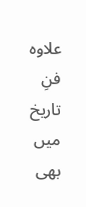علاوہ فنِ تاریخ میں بھی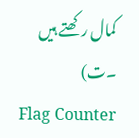کمال رکھتے ہیں ۔ت)
Flag Counter